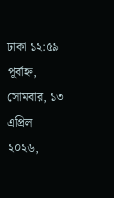ঢাকা ১২:৫৯ পূর্বাহ্ন, সোমবার, ১৩ এপ্রিল ২০২৬,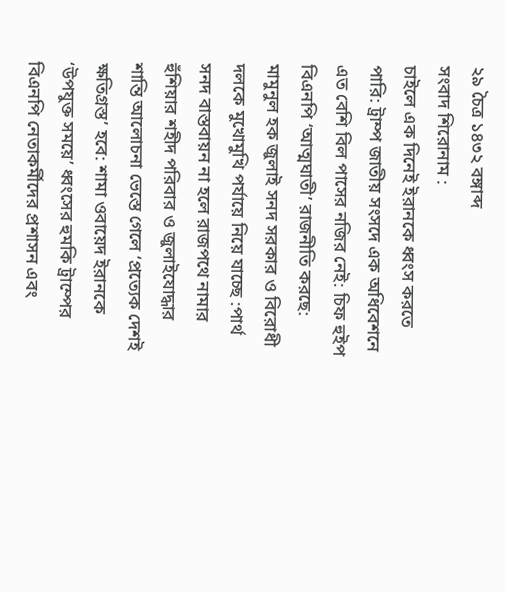২৯ চৈত্র ১৪৩২ বঙ্গাব্দ
সংবাদ শিরোনাম :
চাইলে এক দিনেই ইরানকে ধ্বংস করতে পারি: ট্রাম্প জাতীয় সংসদে এক অধিবেশনে এত বেশি বিল পাসের নজির নেই: চিফ হুইপ বিএনপি ‘আত্মঘাতী’ রাজনীতি করছে: মামুনুল হক জুলাই সনদ সরকার ও বিরোধী দলকে মুখোমুখি পর্যায়ে নিয়ে যাচ্ছে :পার্থ সনদ বাস্তবায়ন না হলে রাজপথে নামার হুঁশিয়ার শহীদ পরিবার ও জুলাইযোদ্ধার শান্তি আলোচনা ভেস্তে গেলে ‘প্রত্যেক দেশই ক্ষতিগ্রস্ত’ হবে: শামা ওবায়েদ ইরানকে ‘উপযুক্ত সময়ে’ ধ্বংসের হুমকি ট্রাম্পের বিএনপি নেতাকর্মীদের প্রশাসন এবং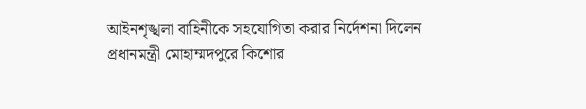আইনশৃঙ্খলা বাহিনীকে সহযোগিতা করার নির্দেশনা দিলেন প্রধানমন্ত্রী মোহাম্মদপুরে কিশোর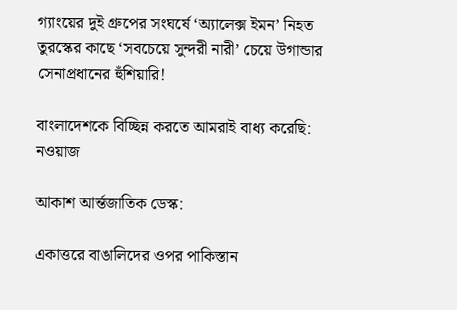গ্যাংয়ের দুই গ্রুপের সংঘর্ষে ‘অ্যালেক্স ইমন’ নিহত তুরস্কের কাছে ‘সবচেয়ে সুন্দরী নারী’ চেয়ে উগান্ডার সেনাপ্রধানের হুঁশিয়ারি!

বাংলাদেশকে বিচ্ছিন্ন করতে আমরাই বাধ্য করেছি: নওয়াজ

আকাশ আর্ন্তজাতিক ডেস্ক:

একাত্তরে বাঙালিদের ওপর পাকিস্তান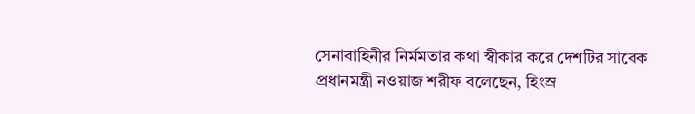সেনাবাহিনীর নির্মমতার কথা স্বীকার করে দেশটির সাবেক প্রধানমন্ত্রী নওয়াজ শরীফ বলেছেন, হিংস্র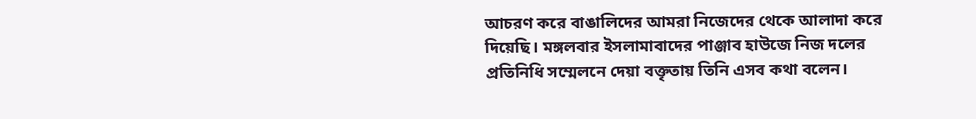আচরণ করে বাঙালিদের আমরা নিজেদের থেকে আলাদা করে দিয়েছি। মঙ্গলবার ইসলামাবাদের পাঞ্জাব হাউজে নিজ দলের প্রতিনিধি সম্মেলনে দেয়া বক্তৃতায় তিনি এসব কথা বলেন।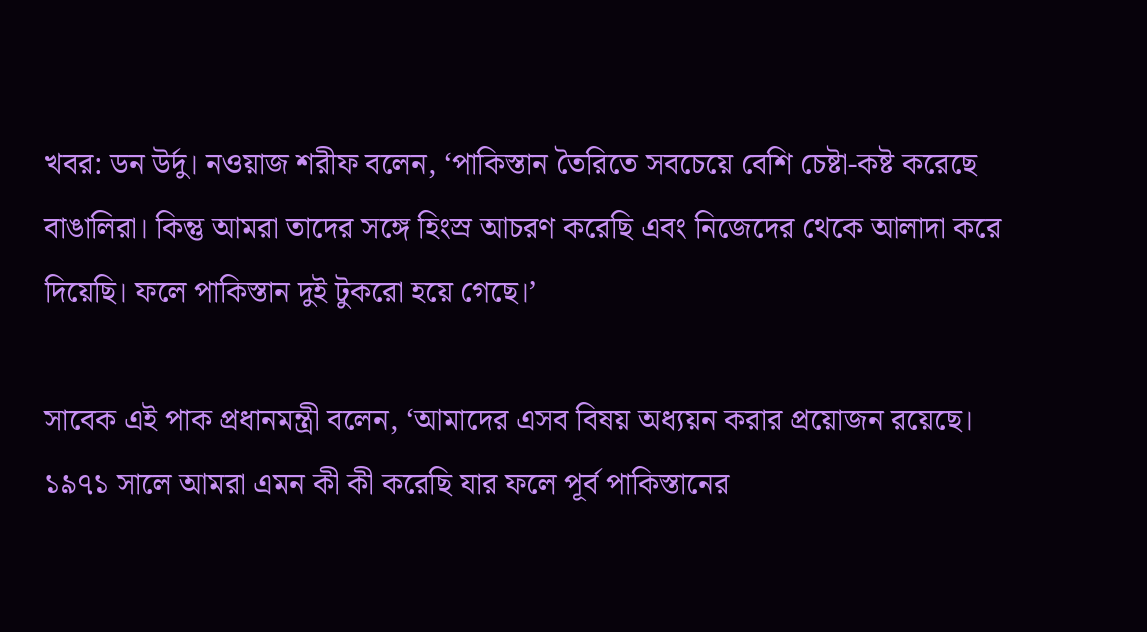খবর: ডন উর্দু। নওয়াজ শরীফ বলেন, ‘পাকিস্তান তৈরিতে সবচেয়ে বেশি চেষ্টা-কষ্ট করেছে বাঙালিরা। কিন্তু আমরা তাদের সঙ্গে হিংস্র আচরণ করেছি এবং নিজেদের থেকে আলাদা করে দিয়েছি। ফলে পাকিস্তান দুই টুকরো হয়ে গেছে।’

সাবেক এই পাক প্রধানমন্ত্রী বলেন, ‘আমাদের এসব বিষয় অধ্যয়ন করার প্রয়োজন রয়েছে। ১৯৭১ সালে আমরা এমন কী কী করেছি যার ফলে পূর্ব পাকিস্তানের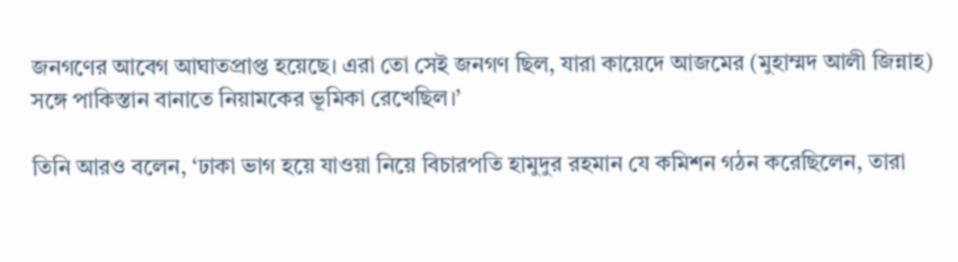জনগণের আবেগ আঘাতপ্রাপ্ত হয়েছে। এরা তো সেই জনগণ ছিল, যারা কায়েদে আজমের (মুহাম্মদ আলী জিন্নাহ) সঙ্গে পাকিস্তান বানাতে নিয়ামকের ভূমিকা রেখেছিল।’

তিনি আরও বলেন, ‘ঢাকা ভাগ হয়ে যাওয়া নিয়ে বিচারপতি হামুদুর রহমান যে কমিশন গঠন করেছিলেন, তারা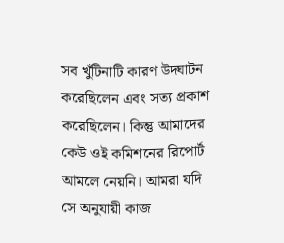সব খুঁটিনাটি কারণ উদ্ঘাটন করেছিলেন এবং সত্য প্রকাশ করেছিলেন। কিন্তু আমাদের কেউ ওই কমিশনের রিপোর্ট আমলে নেয়নি। আমরা যদি সে অনুযায়ী কাজ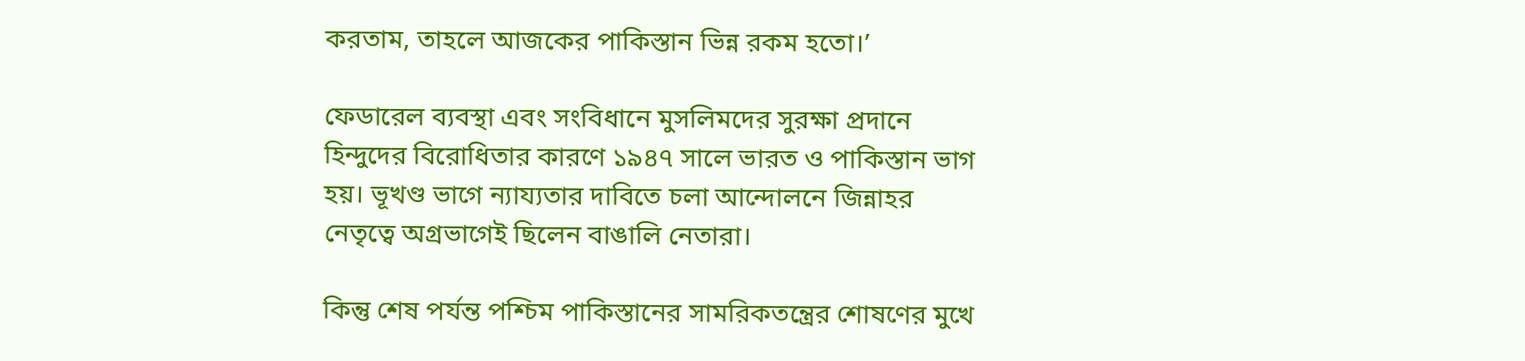করতাম, তাহলে আজকের পাকিস্তান ভিন্ন রকম হতো।’

ফেডারেল ব্যবস্থা এবং সংবিধানে মুসলিমদের সুরক্ষা প্রদানে হিন্দুদের বিরোধিতার কারণে ১৯৪৭ সালে ভারত ও পাকিস্তান ভাগ হয়। ভূখণ্ড ভাগে ন্যায্যতার দাবিতে চলা আন্দোলনে জিন্নাহর নেতৃত্বে অগ্রভাগেই ছিলেন বাঙালি নেতারা।

কিন্তু শেষ পর্যন্ত পশ্চিম পাকিস্তানের সামরিকতন্ত্রের শোষণের মুখে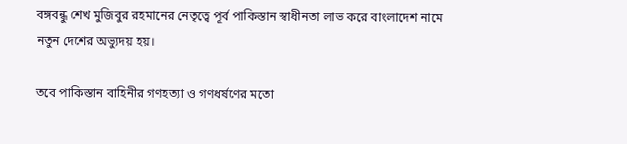বঙ্গবন্ধু শেখ মুজিবুর রহমানের নেতৃত্বে পূর্ব পাকিস্তান স্বাধীনতা লাভ করে বাংলাদেশ নামে নতুন দেশের অভ্যুদয় হয়।

তবে পাকিস্তান বাহিনীর গণহত্যা ও গণধর্ষণের মতো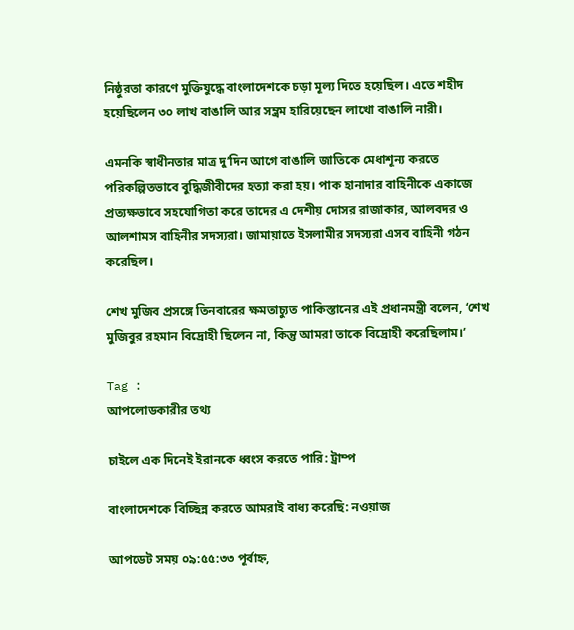নিষ্ঠুরতা কারণে মুক্তিযুদ্ধে বাংলাদেশকে চড়া মূল্য দিতে হয়েছিল। এতে শহীদ হয়েছিলেন ৩০ লাখ বাঙালি আর সম্ভ্রম হারিয়েছেন লাখো বাঙালি নারী।

এমনকি স্বাধীনতার মাত্র দু’দিন আগে বাঙালি জাতিকে মেধাশূন্য করতে পরিকল্পিতভাবে বুদ্ধিজীবীদের হত্যা করা হয়। পাক হানাদার বাহিনীকে একাজে প্রত্যক্ষভাবে সহযোগিতা করে তাদের এ দেশীয় দোসর রাজাকার, আলবদর ও আলশামস বাহিনীর সদস্যরা। জামায়াতে ইসলামীর সদস্যরা এসব বাহিনী গঠন করেছিল।

শেখ মুজিব প্রসঙ্গে তিনবারের ক্ষমতাচ্যুত পাকিস্তানের এই প্রধানমন্ত্রী বলেন, ‘শেখ মুজিবুর রহমান বিদ্রোহী ছিলেন না, কিন্তু আমরা তাকে বিদ্রোহী করেছিলাম।’

Tag :
আপলোডকারীর তথ্য

চাইলে এক দিনেই ইরানকে ধ্বংস করতে পারি: ট্রাম্প

বাংলাদেশকে বিচ্ছিন্ন করতে আমরাই বাধ্য করেছি: নওয়াজ

আপডেট সময় ০৯:৫৫:৩৩ পূর্বাহ্ন,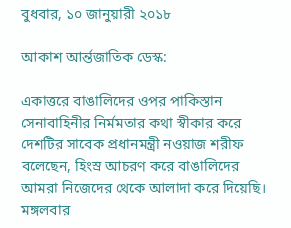বুধবার, ১০ জানুয়ারী ২০১৮

আকাশ আর্ন্তজাতিক ডেস্ক:

একাত্তরে বাঙালিদের ওপর পাকিস্তান সেনাবাহিনীর নির্মমতার কথা স্বীকার করে দেশটির সাবেক প্রধানমন্ত্রী নওয়াজ শরীফ বলেছেন, হিংস্র আচরণ করে বাঙালিদের আমরা নিজেদের থেকে আলাদা করে দিয়েছি। মঙ্গলবার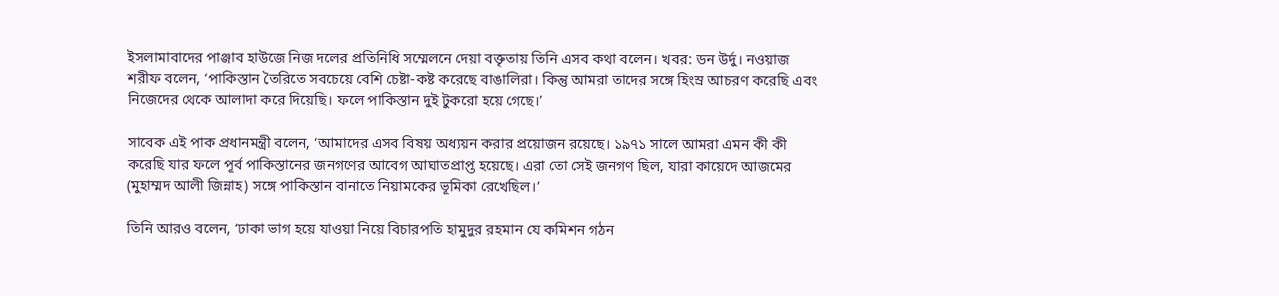ইসলামাবাদের পাঞ্জাব হাউজে নিজ দলের প্রতিনিধি সম্মেলনে দেয়া বক্তৃতায় তিনি এসব কথা বলেন। খবর: ডন উর্দু। নওয়াজ শরীফ বলেন, ‘পাকিস্তান তৈরিতে সবচেয়ে বেশি চেষ্টা-কষ্ট করেছে বাঙালিরা। কিন্তু আমরা তাদের সঙ্গে হিংস্র আচরণ করেছি এবং নিজেদের থেকে আলাদা করে দিয়েছি। ফলে পাকিস্তান দুই টুকরো হয়ে গেছে।’

সাবেক এই পাক প্রধানমন্ত্রী বলেন, ‘আমাদের এসব বিষয় অধ্যয়ন করার প্রয়োজন রয়েছে। ১৯৭১ সালে আমরা এমন কী কী করেছি যার ফলে পূর্ব পাকিস্তানের জনগণের আবেগ আঘাতপ্রাপ্ত হয়েছে। এরা তো সেই জনগণ ছিল, যারা কায়েদে আজমের (মুহাম্মদ আলী জিন্নাহ) সঙ্গে পাকিস্তান বানাতে নিয়ামকের ভূমিকা রেখেছিল।’

তিনি আরও বলেন, ‘ঢাকা ভাগ হয়ে যাওয়া নিয়ে বিচারপতি হামুদুর রহমান যে কমিশন গঠন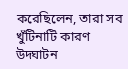করেছিলেন, তারা সব খুঁটিনাটি কারণ উদ্ঘাটন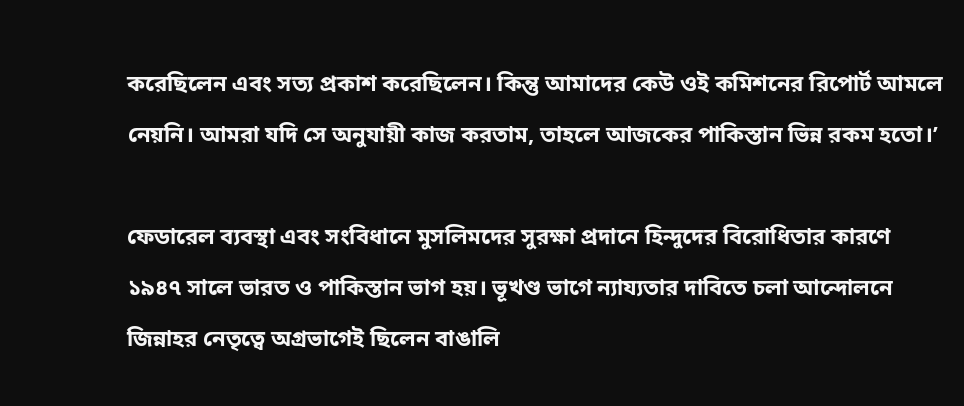করেছিলেন এবং সত্য প্রকাশ করেছিলেন। কিন্তু আমাদের কেউ ওই কমিশনের রিপোর্ট আমলে নেয়নি। আমরা যদি সে অনুযায়ী কাজ করতাম, তাহলে আজকের পাকিস্তান ভিন্ন রকম হতো।’

ফেডারেল ব্যবস্থা এবং সংবিধানে মুসলিমদের সুরক্ষা প্রদানে হিন্দুদের বিরোধিতার কারণে ১৯৪৭ সালে ভারত ও পাকিস্তান ভাগ হয়। ভূখণ্ড ভাগে ন্যায্যতার দাবিতে চলা আন্দোলনে জিন্নাহর নেতৃত্বে অগ্রভাগেই ছিলেন বাঙালি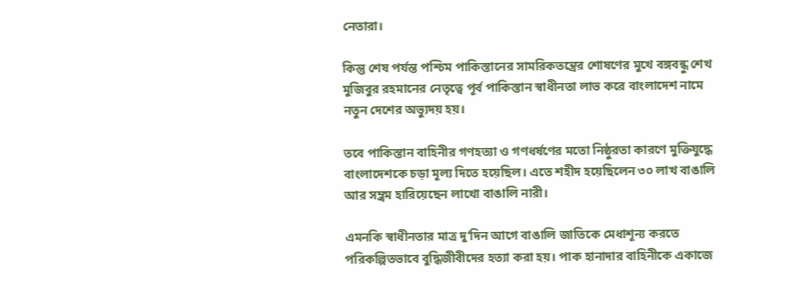নেতারা।

কিন্তু শেষ পর্যন্ত পশ্চিম পাকিস্তানের সামরিকতন্ত্রের শোষণের মুখে বঙ্গবন্ধু শেখ মুজিবুর রহমানের নেতৃত্বে পূর্ব পাকিস্তান স্বাধীনতা লাভ করে বাংলাদেশ নামে নতুন দেশের অভ্যুদয় হয়।

তবে পাকিস্তান বাহিনীর গণহত্যা ও গণধর্ষণের মতো নিষ্ঠুরতা কারণে মুক্তিযুদ্ধে বাংলাদেশকে চড়া মূল্য দিতে হয়েছিল। এতে শহীদ হয়েছিলেন ৩০ লাখ বাঙালি আর সম্ভ্রম হারিয়েছেন লাখো বাঙালি নারী।

এমনকি স্বাধীনতার মাত্র দু’দিন আগে বাঙালি জাতিকে মেধাশূন্য করতে পরিকল্পিতভাবে বুদ্ধিজীবীদের হত্যা করা হয়। পাক হানাদার বাহিনীকে একাজে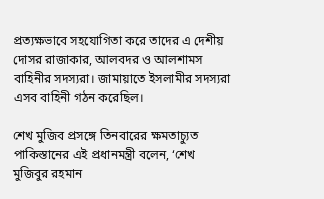প্রত্যক্ষভাবে সহযোগিতা করে তাদের এ দেশীয় দোসর রাজাকার, আলবদর ও আলশামস বাহিনীর সদস্যরা। জামায়াতে ইসলামীর সদস্যরা এসব বাহিনী গঠন করেছিল।

শেখ মুজিব প্রসঙ্গে তিনবারের ক্ষমতাচ্যুত পাকিস্তানের এই প্রধানমন্ত্রী বলেন, ‘শেখ মুজিবুর রহমান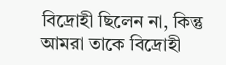বিদ্রোহী ছিলেন না, কিন্তু আমরা তাকে বিদ্রোহী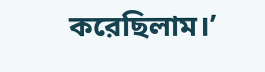করেছিলাম।’